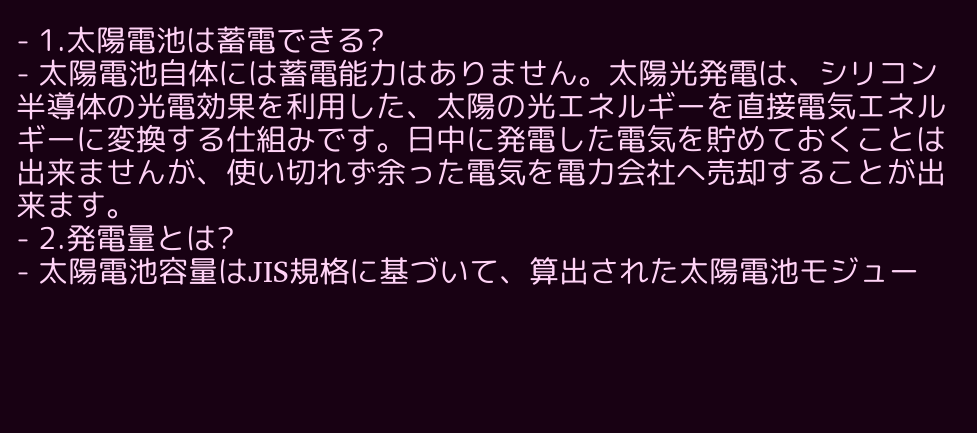- 1.太陽電池は蓄電できる?
- 太陽電池自体には蓄電能力はありません。太陽光発電は、シリコン半導体の光電効果を利用した、太陽の光エネルギーを直接電気エネルギーに変換する仕組みです。日中に発電した電気を貯めておくことは出来ませんが、使い切れず余った電気を電力会社へ売却することが出来ます。
- 2.発電量とは?
- 太陽電池容量はJIS規格に基づいて、算出された太陽電池モジュー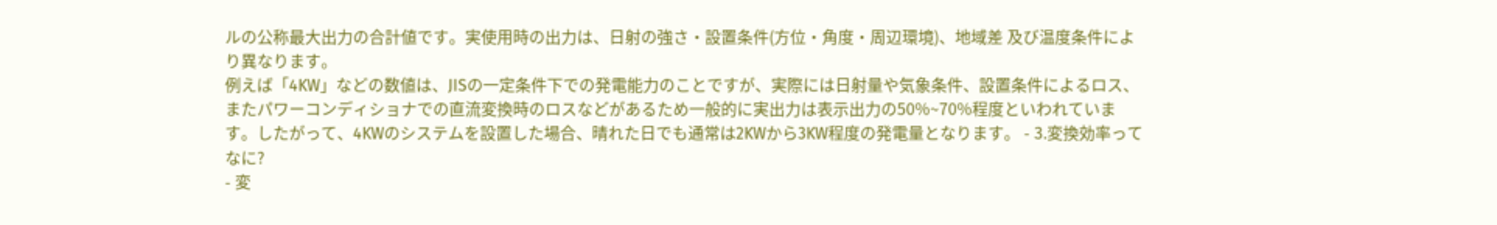ルの公称最大出力の合計値です。実使用時の出力は、日射の強さ・設置条件(方位・角度・周辺環境)、地域差 及び温度条件により異なります。
例えば「4KW」などの数値は、JISの一定条件下での発電能力のことですが、実際には日射量や気象条件、設置条件によるロス、またパワーコンディショナでの直流変換時のロスなどがあるため一般的に実出力は表示出力の50%~70%程度といわれています。したがって、4KWのシステムを設置した場合、晴れた日でも通常は2KWから3KW程度の発電量となります。 - 3.変換効率ってなに?
- 変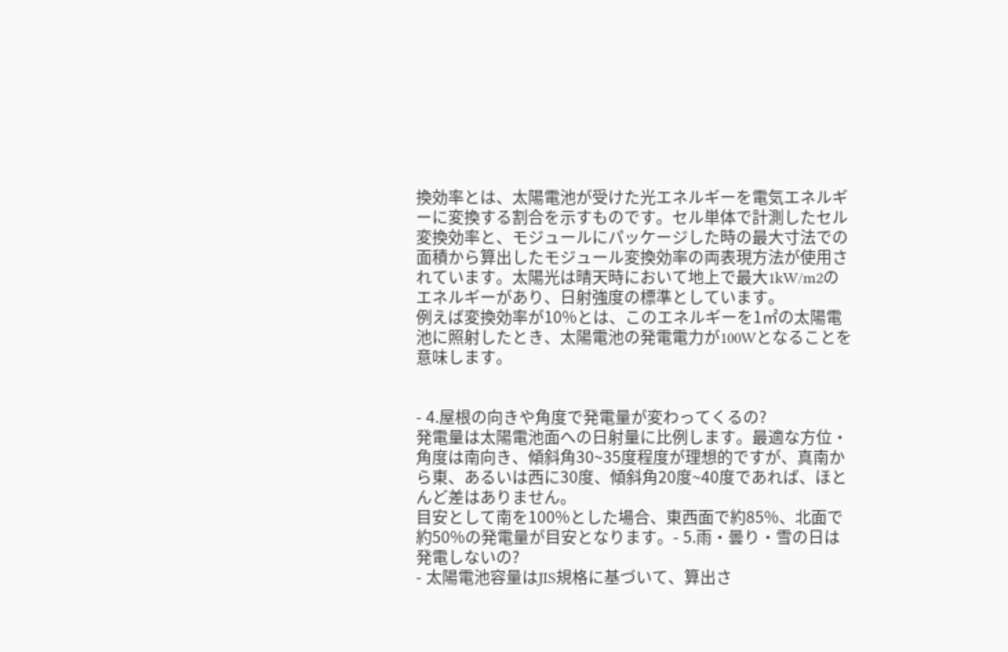換効率とは、太陽電池が受けた光エネルギーを電気エネルギーに変換する割合を示すものです。セル単体で計測したセル変換効率と、モジュールにパッケージした時の最大寸法での面積から算出したモジュール変換効率の両表現方法が使用されています。太陽光は晴天時において地上で最大1kW/m2のエネルギーがあり、日射強度の標準としています。
例えば変換効率が10%とは、このエネルギーを1㎡の太陽電池に照射したとき、太陽電池の発電電力が100Wとなることを意味します。


- 4.屋根の向きや角度で発電量が変わってくるの?
発電量は太陽電池面への日射量に比例します。最適な方位・角度は南向き、傾斜角30~35度程度が理想的ですが、真南から東、あるいは西に30度、傾斜角20度~40度であれば、ほとんど差はありません。
目安として南を100%とした場合、東西面で約85%、北面で約50%の発電量が目安となります。- 5.雨・曇り・雪の日は発電しないの?
- 太陽電池容量はJIS規格に基づいて、算出さ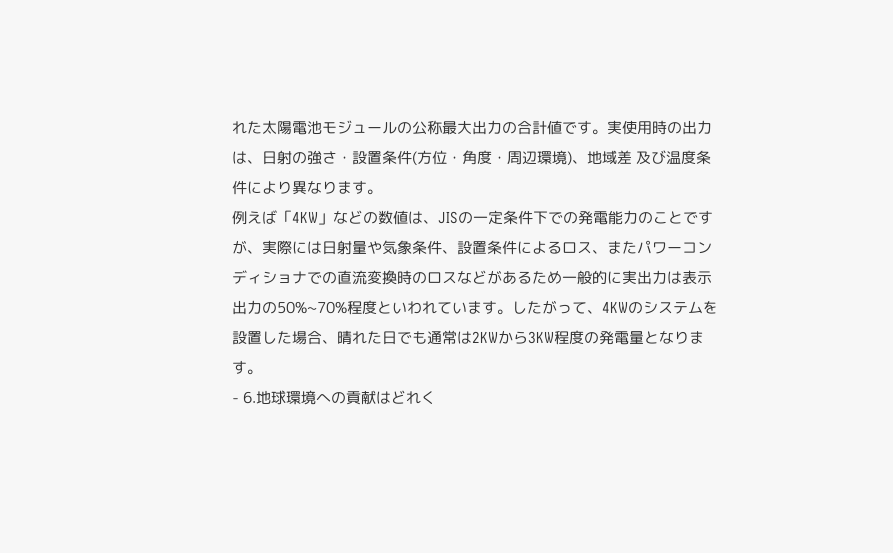れた太陽電池モジュールの公称最大出力の合計値です。実使用時の出力は、日射の強さ・設置条件(方位・角度・周辺環境)、地域差 及び温度条件により異なります。
例えば「4KW」などの数値は、JISの一定条件下での発電能力のことですが、実際には日射量や気象条件、設置条件によるロス、またパワーコンディショナでの直流変換時のロスなどがあるため一般的に実出力は表示出力の50%~70%程度といわれています。したがって、4KWのシステムを設置した場合、晴れた日でも通常は2KWから3KW程度の発電量となります。
- 6.地球環境への貢献はどれく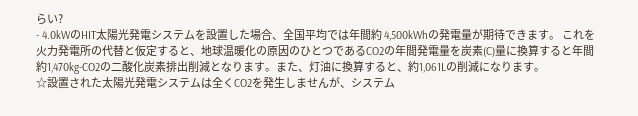らい?
- 4.0kWのHIT太陽光発電システムを設置した場合、全国平均では年間約 4,500kWhの発電量が期待できます。 これを火力発電所の代替と仮定すると、地球温暖化の原因のひとつであるCO2の年間発電量を炭素(C)量に換算すると年間約1,470kg-CO2の二酸化炭素排出削減となります。また、灯油に換算すると、約1,061Lの削減になります。
☆設置された太陽光発電システムは全くCO2を発生しませんが、システム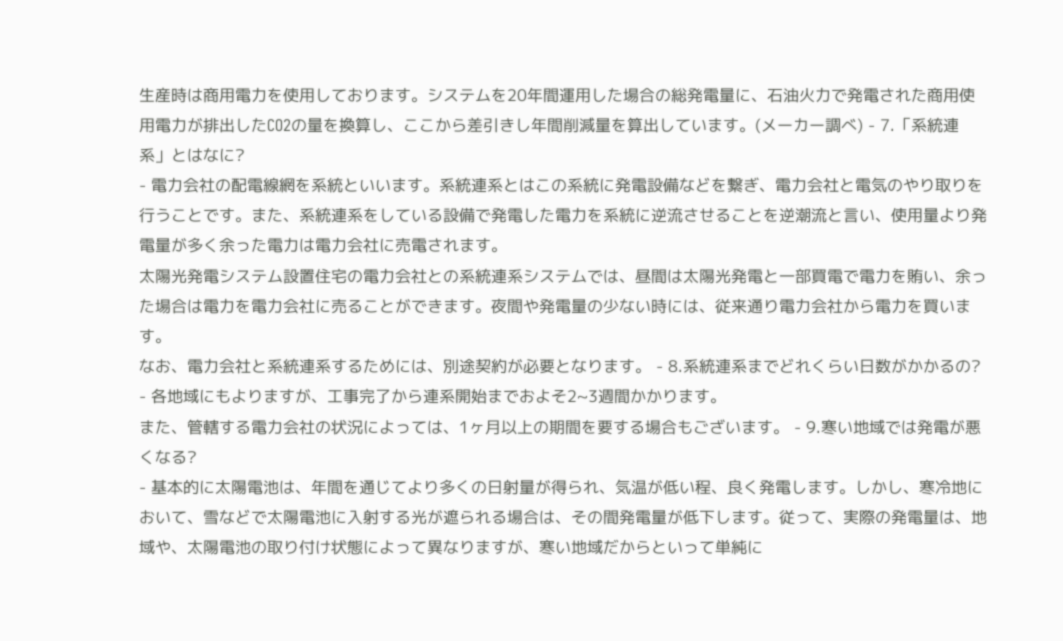生産時は商用電力を使用しております。システムを20年間運用した場合の総発電量に、石油火力で発電された商用使用電力が排出したCO2の量を換算し、ここから差引きし年間削減量を算出しています。(メーカー調べ) - 7.「系統連系」とはなに?
- 電力会社の配電線網を系統といいます。系統連系とはこの系統に発電設備などを繋ぎ、電力会社と電気のやり取りを行うことです。また、系統連系をしている設備で発電した電力を系統に逆流させることを逆潮流と言い、使用量より発電量が多く余った電力は電力会社に売電されます。
太陽光発電システム設置住宅の電力会社との系統連系システムでは、昼間は太陽光発電と一部買電で電力を賄い、余った場合は電力を電力会社に売ることができます。夜間や発電量の少ない時には、従来通り電力会社から電力を買います。
なお、電力会社と系統連系するためには、別途契約が必要となります。 - 8.系統連系までどれくらい日数がかかるの?
- 各地域にもよりますが、工事完了から連系開始までおよそ2~3週間かかります。
また、管轄する電力会社の状況によっては、1ヶ月以上の期間を要する場合もございます。 - 9.寒い地域では発電が悪くなる?
- 基本的に太陽電池は、年間を通じてより多くの日射量が得られ、気温が低い程、良く発電します。しかし、寒冷地において、雪などで太陽電池に入射する光が遮られる場合は、その間発電量が低下します。従って、実際の発電量は、地域や、太陽電池の取り付け状態によって異なりますが、寒い地域だからといって単純に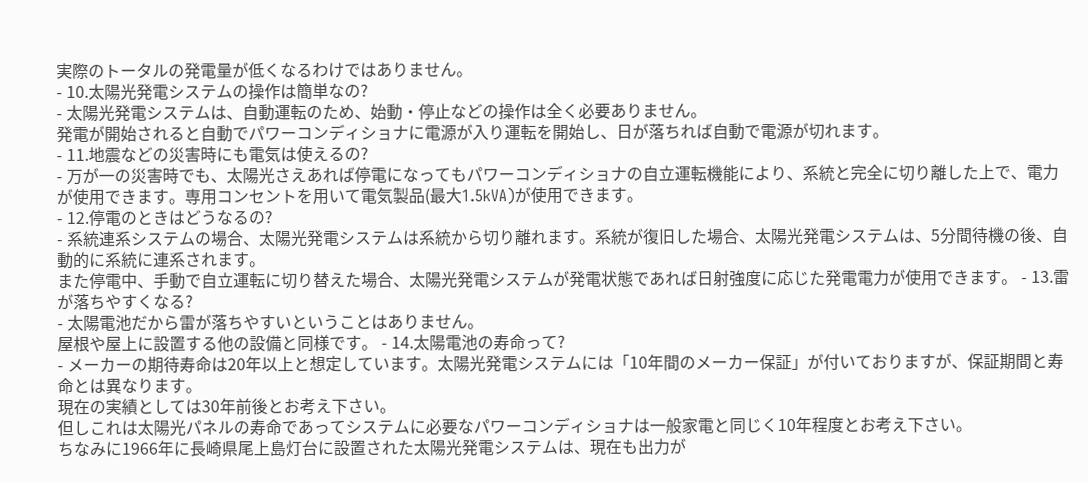実際のトータルの発電量が低くなるわけではありません。
- 10.太陽光発電システムの操作は簡単なの?
- 太陽光発電システムは、自動運転のため、始動・停止などの操作は全く必要ありません。
発電が開始されると自動でパワーコンディショナに電源が入り運転を開始し、日が落ちれば自動で電源が切れます。
- 11.地震などの災害時にも電気は使えるの?
- 万が一の災害時でも、太陽光さえあれば停電になってもパワーコンディショナの自立運転機能により、系統と完全に切り離した上で、電力が使用できます。専用コンセントを用いて電気製品(最大1.5kVA)が使用できます。
- 12.停電のときはどうなるの?
- 系統連系システムの場合、太陽光発電システムは系統から切り離れます。系統が復旧した場合、太陽光発電システムは、5分間待機の後、自動的に系統に連系されます。
また停電中、手動で自立運転に切り替えた場合、太陽光発電システムが発電状態であれば日射強度に応じた発電電力が使用できます。 - 13.雷が落ちやすくなる?
- 太陽電池だから雷が落ちやすいということはありません。
屋根や屋上に設置する他の設備と同様です。 - 14.太陽電池の寿命って?
- メーカーの期待寿命は20年以上と想定しています。太陽光発電システムには「10年間のメーカー保証」が付いておりますが、保証期間と寿命とは異なります。
現在の実績としては30年前後とお考え下さい。
但しこれは太陽光パネルの寿命であってシステムに必要なパワーコンディショナは一般家電と同じく10年程度とお考え下さい。
ちなみに1966年に長崎県尾上島灯台に設置された太陽光発電システムは、現在も出力が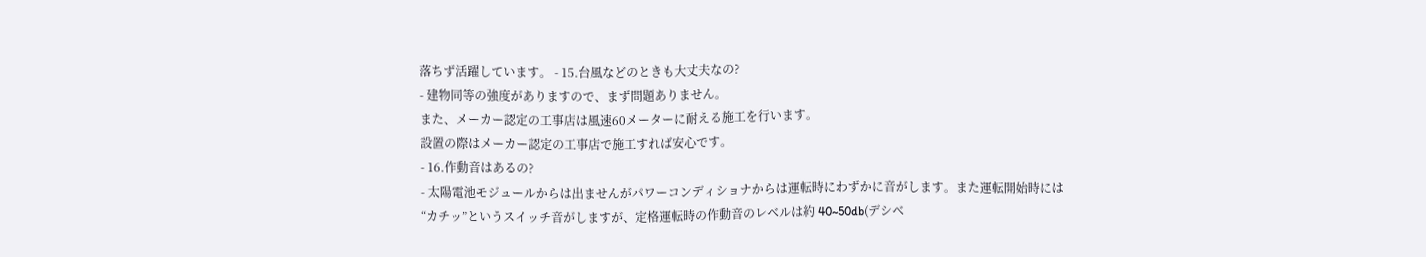落ちず活躍しています。 - 15.台風などのときも大丈夫なの?
- 建物同等の強度がありますので、まず問題ありません。
また、メーカー認定の工事店は風速60メーターに耐える施工を行います。
設置の際はメーカー認定の工事店で施工すれば安心です。
- 16.作動音はあるの?
- 太陽電池モジュールからは出ませんがパワーコンディショナからは運転時にわずかに音がします。また運転開始時には“カチッ”というスイッチ音がしますが、定格運転時の作動音のレベルは約 40~50db(デシベ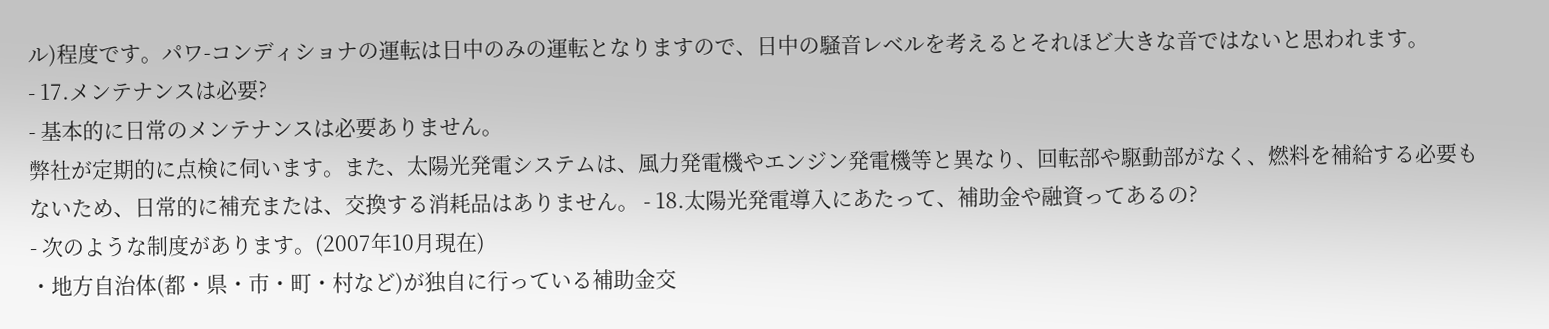ル)程度です。パワ-コンディショナの運転は日中のみの運転となりますので、日中の騒音レベルを考えるとそれほど大きな音ではないと思われます。
- 17.メンテナンスは必要?
- 基本的に日常のメンテナンスは必要ありません。
弊社が定期的に点検に伺います。また、太陽光発電システムは、風力発電機やエンジン発電機等と異なり、回転部や駆動部がなく、燃料を補給する必要もないため、日常的に補充または、交換する消耗品はありません。 - 18.太陽光発電導入にあたって、補助金や融資ってあるの?
- 次のような制度があります。(2007年10月現在)
・地方自治体(都・県・市・町・村など)が独自に行っている補助金交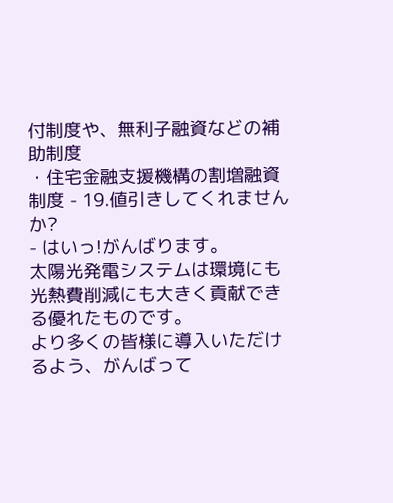付制度や、無利子融資などの補助制度
・住宅金融支援機構の割増融資制度 - 19.値引きしてくれませんか?
- はいっ!がんばります。
太陽光発電システムは環境にも光熱費削減にも大きく貢献できる優れたものです。
より多くの皆様に導入いただけるよう、がんばって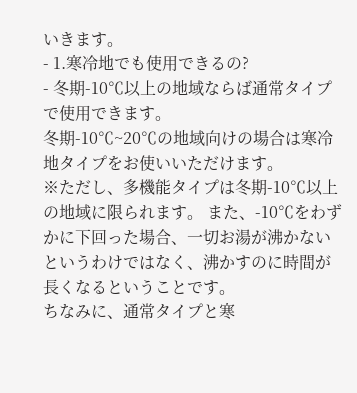いきます。
- 1.寒冷地でも使用できるの?
- 冬期-10℃以上の地域ならば通常タイプで使用できます。
冬期-10℃~20℃の地域向けの場合は寒冷地タイプをお使いいただけます。
※ただし、多機能タイプは冬期-10℃以上の地域に限られます。 また、-10℃をわずかに下回った場合、一切お湯が沸かないというわけではなく、沸かすのに時間が長くなるということです。
ちなみに、通常タイプと寒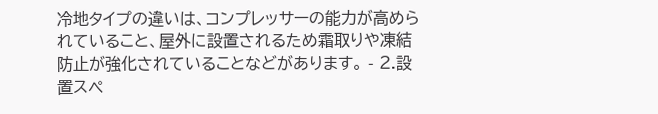冷地タイプの違いは、コンプレッサーの能力が高められていること、屋外に設置されるため霜取りや凍結防止が強化されていることなどがあります。 - 2.設置スペ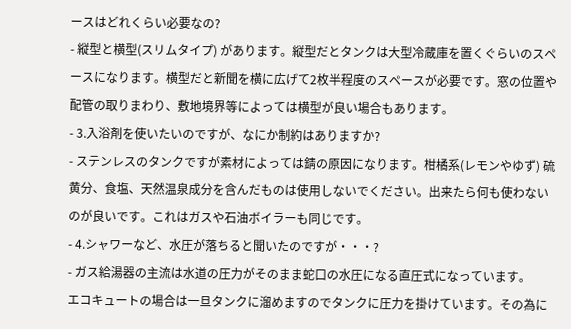ースはどれくらい必要なの?
- 縦型と横型(スリムタイプ) があります。縦型だとタンクは大型冷蔵庫を置くぐらいのスペースになります。横型だと新聞を横に広げて2枚半程度のスペースが必要です。窓の位置や配管の取りまわり、敷地境界等によっては横型が良い場合もあります。
- 3.入浴剤を使いたいのですが、なにか制約はありますか?
- ステンレスのタンクですが素材によっては錆の原因になります。柑橘系(レモンやゆず) 硫黄分、食塩、天然温泉成分を含んだものは使用しないでください。出来たら何も使わないのが良いです。これはガスや石油ボイラーも同じです。
- 4.シャワーなど、水圧が落ちると聞いたのですが・・・?
- ガス給湯器の主流は水道の圧力がそのまま蛇口の水圧になる直圧式になっています。
エコキュートの場合は一旦タンクに溜めますのでタンクに圧力を掛けています。その為に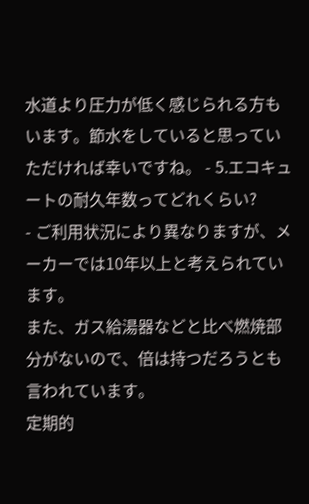水道より圧力が低く感じられる方もいます。節水をしていると思っていただければ幸いですね。 - 5.エコキュートの耐久年数ってどれくらい?
- ご利用状況により異なりますが、メーカーでは10年以上と考えられています。
また、ガス給湯器などと比べ燃焼部分がないので、倍は持つだろうとも言われています。
定期的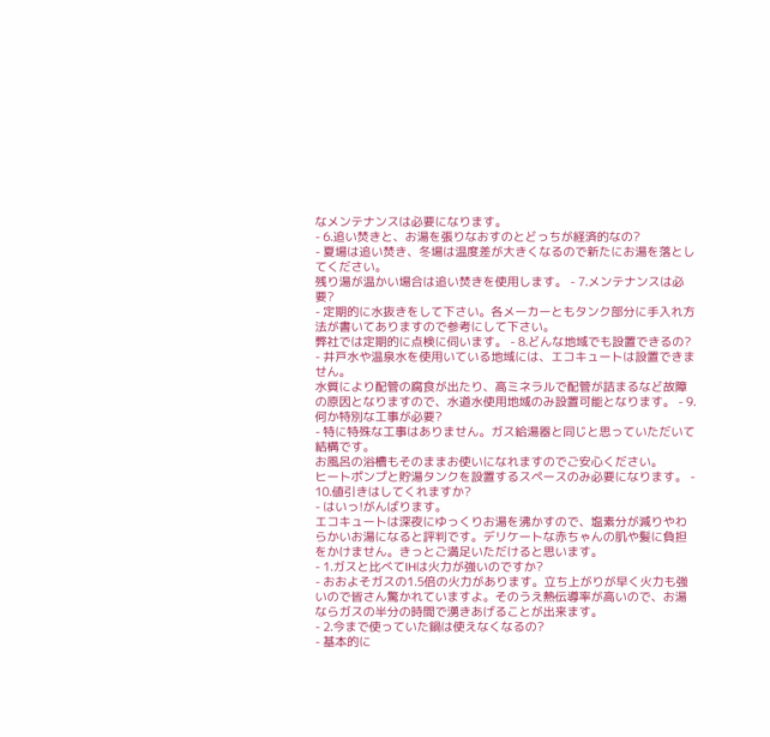なメンテナンスは必要になります。
- 6.追い焚きと、お湯を張りなおすのとどっちが経済的なの?
- 夏場は追い焚き、冬場は温度差が大きくなるので新たにお湯を落としてください。
残り湯が温かい場合は追い焚きを使用します。 - 7.メンテナンスは必要?
- 定期的に水抜きをして下さい。各メーカーともタンク部分に手入れ方法が書いてありますので参考にして下さい。
弊社では定期的に点検に伺います。 - 8.どんな地域でも設置できるの?
- 井戸水や温泉水を使用いている地域には、エコキュートは設置できません。
水質により配管の腐食が出たり、高ミネラルで配管が詰まるなど故障の原因となりますので、水道水使用地域のみ設置可能となります。 - 9.何か特別な工事が必要?
- 特に特殊な工事はありません。ガス給湯器と同じと思っていただいて結構です。
お風呂の浴槽もそのままお使いになれますのでご安心ください。
ヒートポンプと貯湯タンクを設置するスペースのみ必要になります。 - 10.値引きはしてくれますか?
- はいっ!がんばります。
エコキュートは深夜にゆっくりお湯を沸かすので、塩素分が減りやわらかいお湯になると評判です。デリケートな赤ちゃんの肌や髪に負担をかけません。きっとご満足いただけると思います。
- 1.ガスと比べてIHは火力が強いのですか?
- おおよそガスの1.5倍の火力があります。立ち上がりが早く火力も強いので皆さん驚かれていますよ。そのうえ熱伝導率が高いので、お湯ならガスの半分の時間で湧きあげることが出来ます。
- 2.今まで使っていた鍋は使えなくなるの?
- 基本的に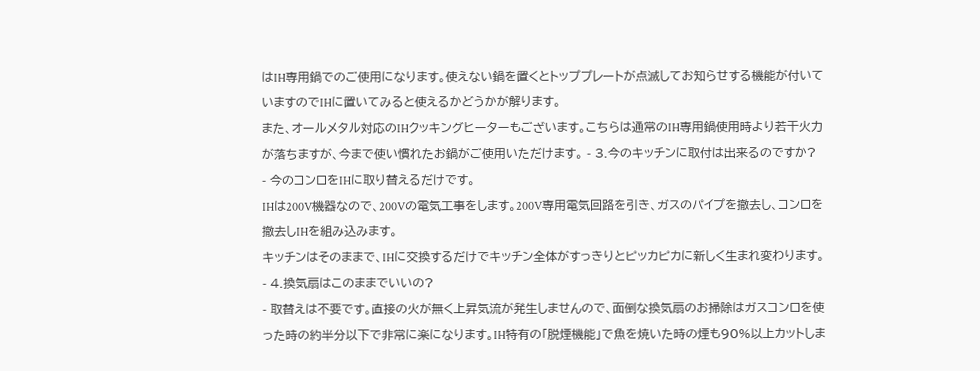はIH専用鍋でのご使用になります。使えない鍋を置くとトッププレートが点滅してお知らせする機能が付いていますのでIHに置いてみると使えるかどうかが解ります。
また、オールメタル対応のIHクッキングヒーターもございます。こちらは通常のIH専用鍋使用時より若干火力が落ちますが、今まで使い慣れたお鍋がご使用いただけます。 - 3.今のキッチンに取付は出来るのですか?
- 今のコンロをIHに取り替えるだけです。
IHは200V機器なので、200Vの電気工事をします。200V専用電気回路を引き、ガスのパイプを撤去し、コンロを撤去しIHを組み込みます。
キッチンはそのままで、IHに交換するだけでキッチン全体がすっきりとピッカピカに新しく生まれ変わります。 - 4.換気扇はこのままでいいの?
- 取替えは不要です。直接の火が無く上昇気流が発生しませんので、面倒な換気扇のお掃除はガスコンロを使った時の約半分以下で非常に楽になります。IH特有の「脱煙機能」で魚を焼いた時の煙も90%以上カットしま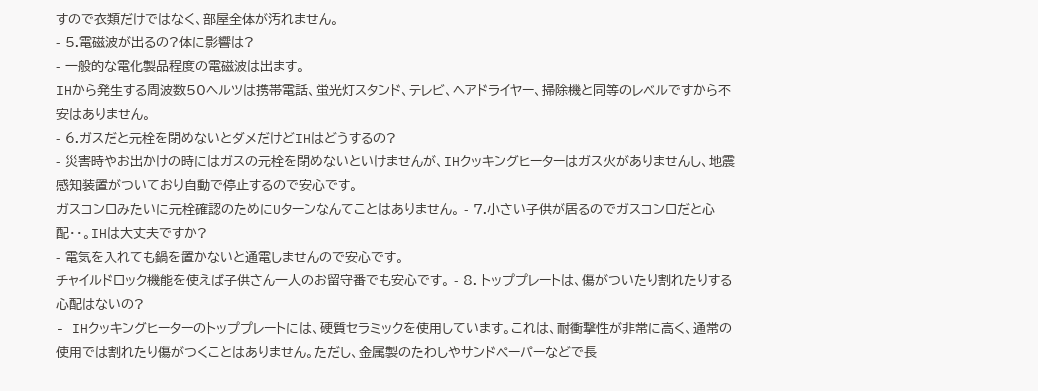すので衣類だけではなく、部屋全体が汚れません。
- 5.電磁波が出るの?体に影響は?
- 一般的な電化製品程度の電磁波は出ます。
IHから発生する周波数50ヘルツは携帯電話、蛍光灯スタンド、テレビ、ヘアドライヤー、掃除機と同等のレベルですから不安はありません。
- 6.ガスだと元栓を閉めないとダメだけどIHはどうするの?
- 災害時やお出かけの時にはガスの元栓を閉めないといけませんが、IHクッキングヒーターはガス火がありませんし、地震感知装置がついており自動で停止するので安心です。
ガスコンロみたいに元栓確認のためにUターンなんてことはありません。 - 7.小さい子供が居るのでガスコンロだと心配・・。IHは大丈夫ですか?
- 電気を入れても鍋を置かないと通電しませんので安心です。
チャイルドロック機能を使えば子供さん一人のお留守番でも安心です。 - 8. トッププレートは、傷がついたり割れたりする心配はないの?
- IHクッキングヒーターのトッププレートには、硬質セラミックを使用しています。これは、耐衝撃性が非常に高く、通常の使用では割れたり傷がつくことはありません。ただし、金属製のたわしやサンドペーパーなどで長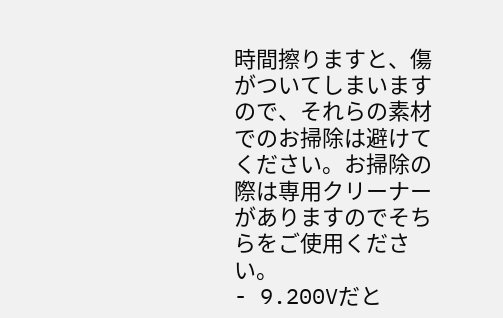時間擦りますと、傷がついてしまいますので、それらの素材でのお掃除は避けてください。お掃除の際は専用クリーナーがありますのでそちらをご使用ください。
- 9.200Vだと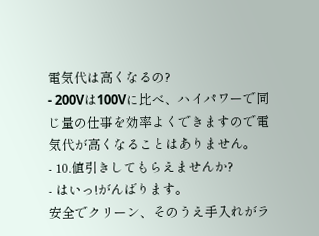電気代は高くなるの?
- 200Vは100Vに比べ、ハイパワーで同じ量の仕事を効率よくできますので電気代が高くなることはありません。
- 10.値引きしてもらえませんか?
- はいっ!がんばります。
安全でクリーン、そのうえ手入れがラ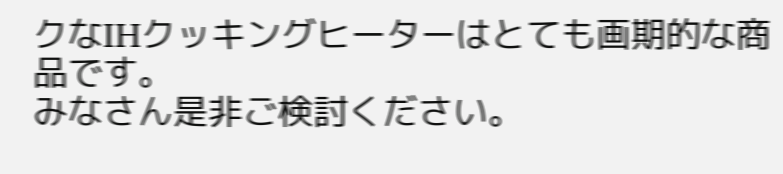クなIHクッキングヒーターはとても画期的な商品です。
みなさん是非ご検討ください。